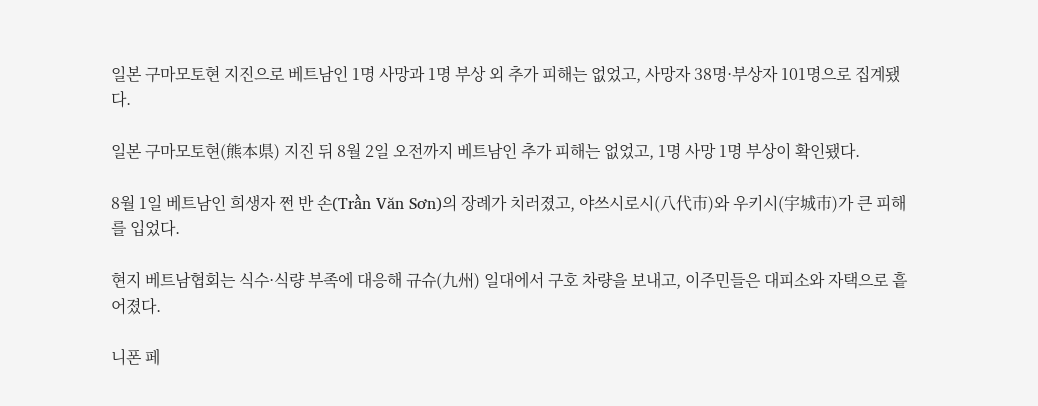일본 구마모토현 지진으로 베트남인 1명 사망과 1명 부상 외 추가 피해는 없었고, 사망자 38명·부상자 101명으로 집계됐다.

일본 구마모토현(熊本県) 지진 뒤 8월 2일 오전까지 베트남인 추가 피해는 없었고, 1명 사망 1명 부상이 확인됐다.

8월 1일 베트남인 희생자 쩐 반 손(Trần Văn Sơn)의 장례가 치러졌고, 야쓰시로시(八代市)와 우키시(宇城市)가 큰 피해를 입었다.

현지 베트남협회는 식수·식량 부족에 대응해 규슈(九州) 일대에서 구호 차량을 보내고, 이주민들은 대피소와 자택으로 흩어졌다.

니폰 페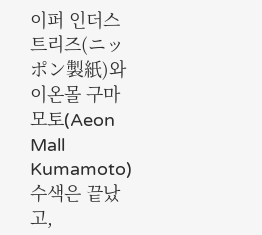이퍼 인더스트리즈(ニッポン製紙)와 이온몰 구마모토(Aeon Mall Kumamoto) 수색은 끝났고,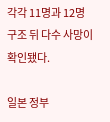각각 11명과 12명 구조 뒤 다수 사망이 확인됐다.

일본 정부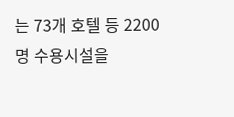는 73개 호텔 등 2200명 수용시설을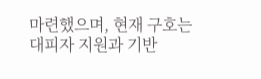마련했으며, 현재 구호는 대피자 지원과 기반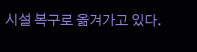시설 복구로 옮겨가고 있다.